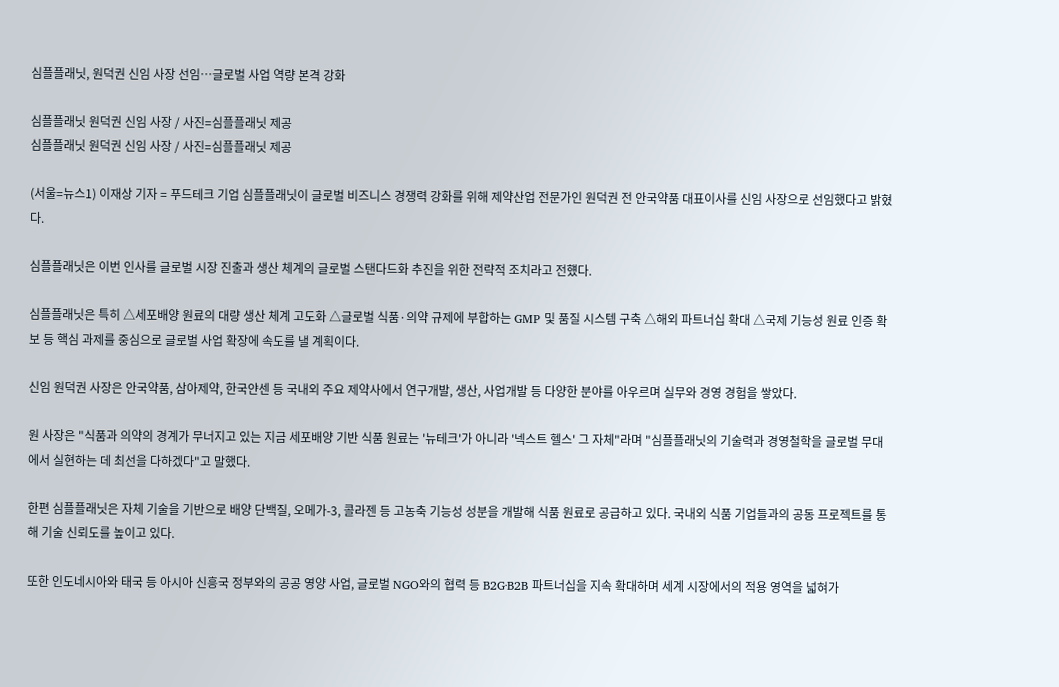심플플래닛, 원덕권 신임 사장 선임…글로벌 사업 역량 본격 강화

심플플래닛 원덕권 신임 사장 / 사진=심플플래닛 제공
심플플래닛 원덕권 신임 사장 / 사진=심플플래닛 제공

(서울=뉴스1) 이재상 기자 = 푸드테크 기업 심플플래닛이 글로벌 비즈니스 경쟁력 강화를 위해 제약산업 전문가인 원덕권 전 안국약품 대표이사를 신임 사장으로 선임했다고 밝혔다.

심플플래닛은 이번 인사를 글로벌 시장 진출과 생산 체계의 글로벌 스탠다드화 추진을 위한 전략적 조치라고 전헀다.

심플플래닛은 특히 △세포배양 원료의 대량 생산 체계 고도화 △글로벌 식품·의약 규제에 부합하는 GMP 및 품질 시스템 구축 △해외 파트너십 확대 △국제 기능성 원료 인증 확보 등 핵심 과제를 중심으로 글로벌 사업 확장에 속도를 낼 계획이다.

신임 원덕권 사장은 안국약품, 삼아제약, 한국얀센 등 국내외 주요 제약사에서 연구개발, 생산, 사업개발 등 다양한 분야를 아우르며 실무와 경영 경험을 쌓았다.

원 사장은 "식품과 의약의 경계가 무너지고 있는 지금 세포배양 기반 식품 원료는 '뉴테크'가 아니라 '넥스트 헬스' 그 자체"라며 "심플플래닛의 기술력과 경영철학을 글로벌 무대에서 실현하는 데 최선을 다하겠다"고 말했다.

한편 심플플래닛은 자체 기술을 기반으로 배양 단백질, 오메가-3, 콜라젠 등 고농축 기능성 성분을 개발해 식품 원료로 공급하고 있다. 국내외 식품 기업들과의 공동 프로젝트를 통해 기술 신뢰도를 높이고 있다.

또한 인도네시아와 태국 등 아시아 신흥국 정부와의 공공 영양 사업, 글로벌 NGO와의 협력 등 B2G·B2B 파트너십을 지속 확대하며 세계 시장에서의 적용 영역을 넓혀가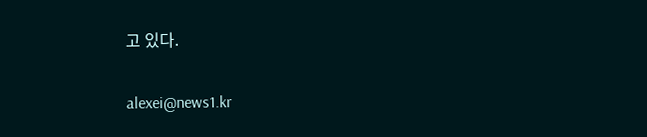고 있다.

alexei@news1.kr